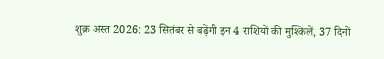शुक्र अस्त 2026: 23 सितंबर से बढ़ेंगी इन 4 राशियों की मुश्किलें, 37 दिनों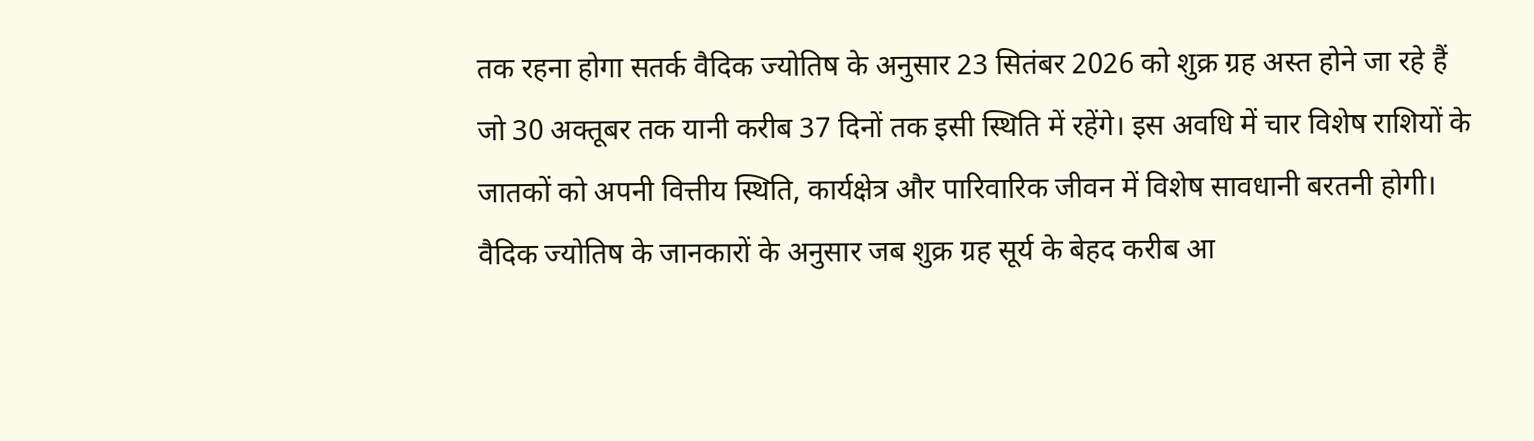तक रहना होगा सतर्क वैदिक ज्योतिष के अनुसार 23 सितंबर 2026 को शुक्र ग्रह अस्त होने जा रहे हैं जो 30 अक्तूबर तक यानी करीब 37 दिनों तक इसी स्थिति में रहेंगे। इस अवधि में चार विशेष राशियों के जातकों को अपनी वित्तीय स्थिति, कार्यक्षेत्र और पारिवारिक जीवन में विशेष सावधानी बरतनी होगी। वैदिक ज्योतिष के जानकारों के अनुसार जब शुक्र ग्रह सूर्य के बेहद करीब आ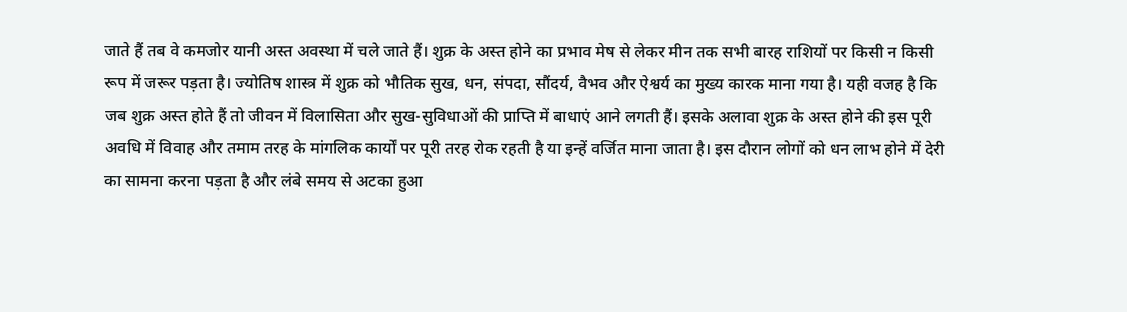जाते हैं तब वे कमजोर यानी अस्त अवस्था में चले जाते हैं। शुक्र के अस्त होने का प्रभाव मेष से लेकर मीन तक सभी बारह राशियों पर किसी न किसी रूप में जरूर पड़ता है। ज्योतिष शास्त्र में शुक्र को भौतिक सुख, धन, संपदा, सौंदर्य, वैभव और ऐश्वर्य का मुख्य कारक माना गया है। यही वजह है कि जब शुक्र अस्त होते हैं तो जीवन में विलासिता और सुख-सुविधाओं की प्राप्ति में बाधाएं आने लगती हैं। इसके अलावा शुक्र के अस्त होने की इस पूरी अवधि में विवाह और तमाम तरह के मांगलिक कार्यों पर पूरी तरह रोक रहती है या इन्हें वर्जित माना जाता है। इस दौरान लोगों को धन लाभ होने में देरी का सामना करना पड़ता है और लंबे समय से अटका हुआ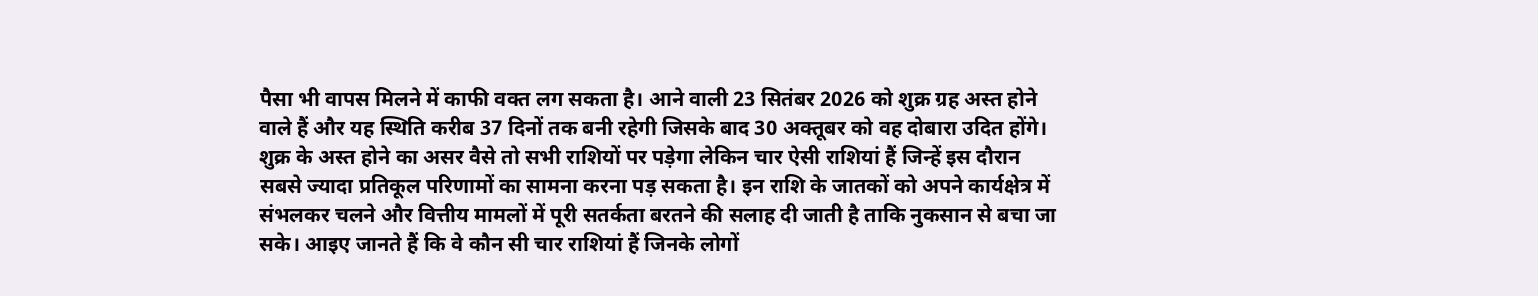पैसा भी वापस मिलने में काफी वक्त लग सकता है। आने वाली 23 सितंबर 2026 को शुक्र ग्रह अस्त होने वाले हैं और यह स्थिति करीब 37 दिनों तक बनी रहेगी जिसके बाद 30 अक्तूबर को वह दोबारा उदित होंगे। शुक्र के अस्त होने का असर वैसे तो सभी राशियों पर पड़ेगा लेकिन चार ऐसी राशियां हैं जिन्हें इस दौरान सबसे ज्यादा प्रतिकूल परिणामों का सामना करना पड़ सकता है। इन राशि के जातकों को अपने कार्यक्षेत्र में संभलकर चलने और वित्तीय मामलों में पूरी सतर्कता बरतने की सलाह दी जाती है ताकि नुकसान से बचा जा सके। आइए जानते हैं कि वे कौन सी चार राशियां हैं जिनके लोगों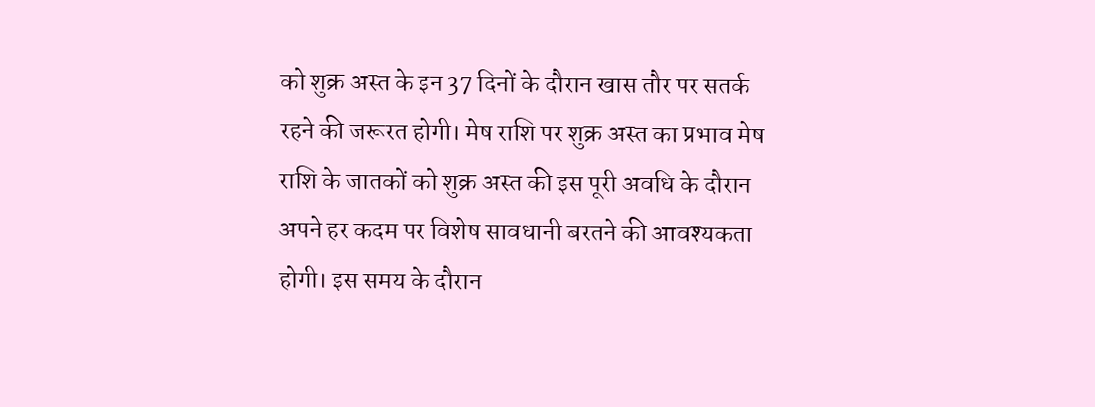को शुक्र अस्त के इन 37 दिनों के दौरान खास तौर पर सतर्क रहने की जरूरत होगी। मेष राशि पर शुक्र अस्त का प्रभाव मेष राशि के जातकों को शुक्र अस्त की इस पूरी अवधि के दौरान अपने हर कदम पर विशेष सावधानी बरतने की आवश्यकता होगी। इस समय के दौरान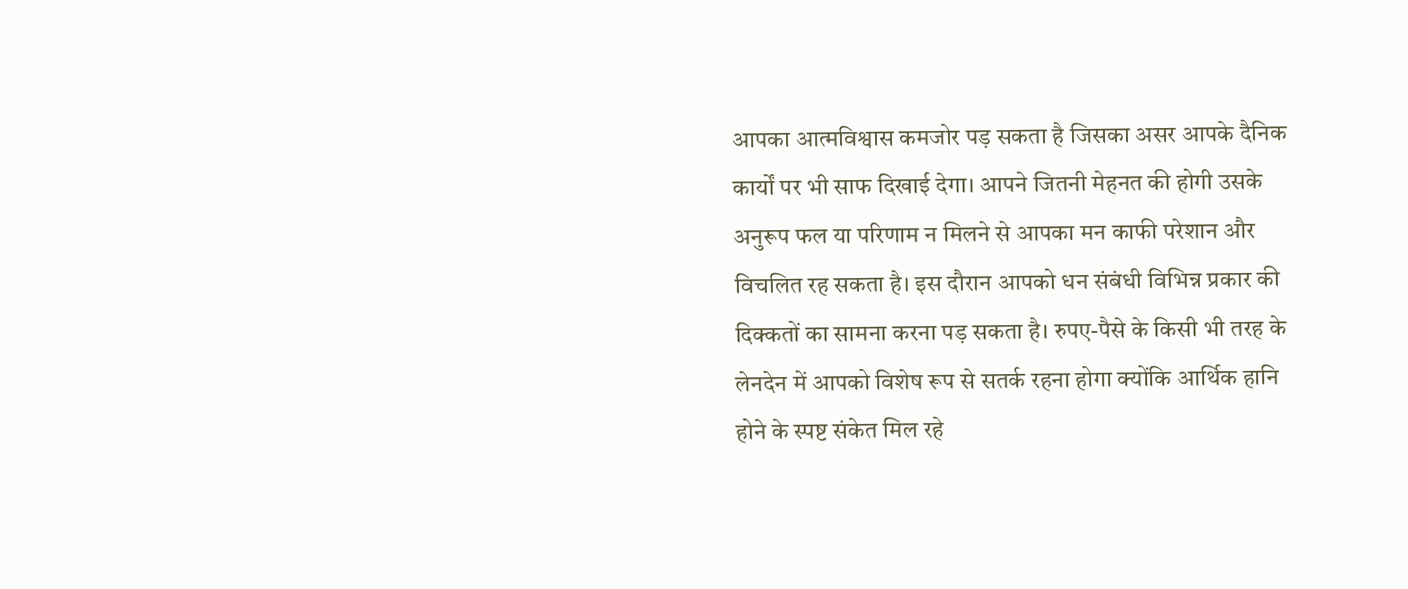आपका आत्मविश्वास कमजोर पड़ सकता है जिसका असर आपके दैनिक कार्यों पर भी साफ दिखाई देगा। आपने जितनी मेहनत की होगी उसके अनुरूप फल या परिणाम न मिलने से आपका मन काफी परेशान और विचलित रह सकता है। इस दौरान आपको धन संबंधी विभिन्न प्रकार की दिक्कतों का सामना करना पड़ सकता है। रुपए-पैसे के किसी भी तरह के लेनदेन में आपको विशेष रूप से सतर्क रहना होगा क्योंकि आर्थिक हानि होने के स्पष्ट संकेत मिल रहे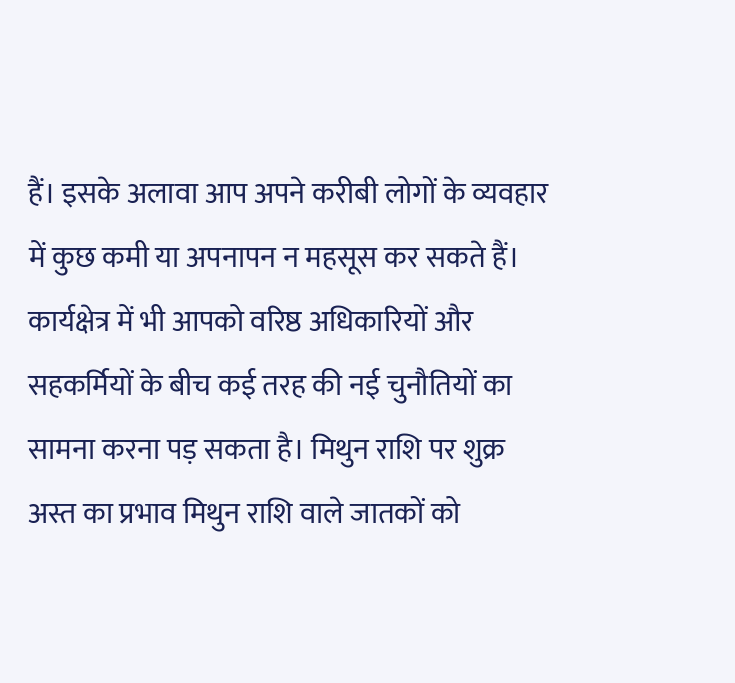हैं। इसके अलावा आप अपने करीबी लोगों के व्यवहार में कुछ कमी या अपनापन न महसूस कर सकते हैं। कार्यक्षेत्र में भी आपको वरिष्ठ अधिकारियों और सहकर्मियों के बीच कई तरह की नई चुनौतियों का सामना करना पड़ सकता है। मिथुन राशि पर शुक्र अस्त का प्रभाव मिथुन राशि वाले जातकों को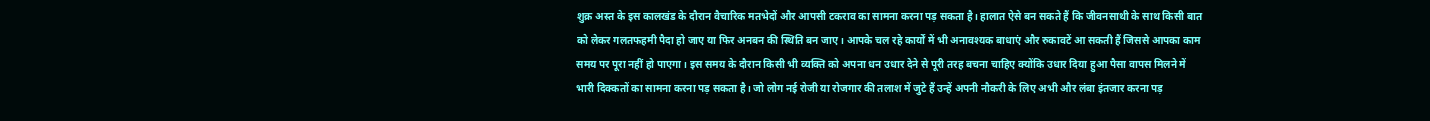शुक्र अस्त के इस कालखंड के दौरान वैचारिक मतभेदों और आपसी टकराव का सामना करना पड़ सकता है। हालात ऐसे बन सकते हैं कि जीवनसाथी के साथ किसी बात को लेकर गलतफहमी पैदा हो जाए या फिर अनबन की स्थिति बन जाए। आपके चल रहे कार्यों में भी अनावश्यक बाधाएं और रुकावटें आ सकती हैं जिससे आपका काम समय पर पूरा नहीं हो पाएगा। इस समय के दौरान किसी भी व्यक्ति को अपना धन उधार देने से पूरी तरह बचना चाहिए क्योंकि उधार दिया हुआ पैसा वापस मिलने में भारी दिक्कतों का सामना करना पड़ सकता है। जो लोग नई रोजी या रोजगार की तलाश में जुटे हैं उन्हें अपनी नौकरी के लिए अभी और लंबा इंतजार करना पड़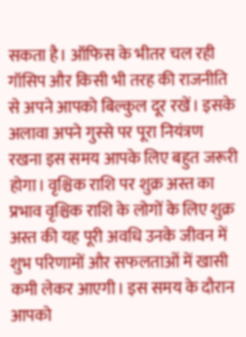सकता है। ऑफिस के भीतर चल रही गॉसिप और किसी भी तरह की राजनीति से अपने आपको बिल्कुल दूर रखें। इसके अलावा अपने गुस्से पर पूरा नियंत्रण रखना इस समय आपके लिए बहुत जरूरी होगा। वृश्चिक राशि पर शुक्र अस्त का प्रभाव वृश्चिक राशि के लोगों के लिए शुक्र अस्त की यह पूरी अवधि उनके जीवन में शुभ परिणामों और सफलताओं में खासी कमी लेकर आएगी। इस समय के दौरान आपको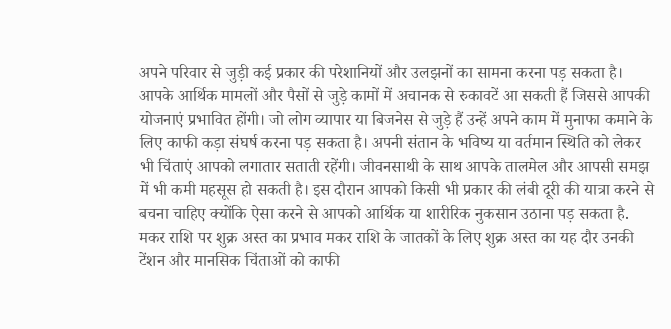अपने परिवार से जुड़ी कई प्रकार की परेशानियों और उलझनों का सामना करना पड़ सकता है। आपके आर्थिक मामलों और पैसों से जुड़े कामों में अचानक से रुकावटें आ सकती हैं जिससे आपकी योजनाएं प्रभावित होंगी। जो लोग व्यापार या बिजनेस से जुड़े हैं उन्हें अपने काम में मुनाफा कमाने के लिए काफी कड़ा संघर्ष करना पड़ सकता है। अपनी संतान के भविष्य या वर्तमान स्थिति को लेकर भी चिंताएं आपको लगातार सताती रहेंगी। जीवनसाथी के साथ आपके तालमेल और आपसी समझ में भी कमी महसूस हो सकती है। इस दौरान आपको किसी भी प्रकार की लंबी दूरी की यात्रा करने से बचना चाहिए क्योंकि ऐसा करने से आपको आर्थिक या शारीरिक नुकसान उठाना पड़ सकता है. मकर राशि पर शुक्र अस्त का प्रभाव मकर राशि के जातकों के लिए शुक्र अस्त का यह दौर उनकी टेंशन और मानसिक चिंताओं को काफी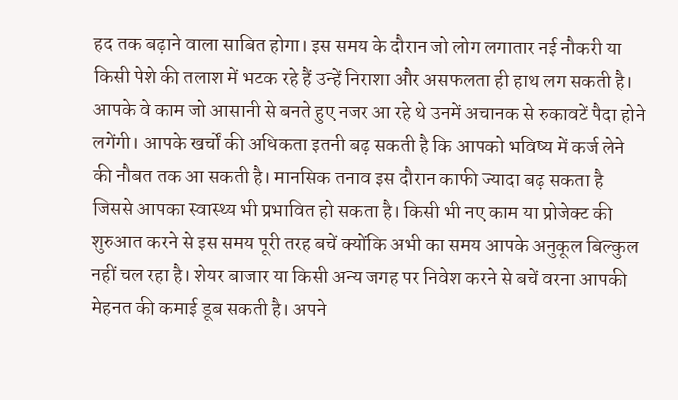हद तक बढ़ाने वाला साबित होगा। इस समय के दौरान जो लोग लगातार नई नौकरी या किसी पेशे की तलाश में भटक रहे हैं उन्हें निराशा और असफलता ही हाथ लग सकती है। आपके वे काम जो आसानी से बनते हुए नजर आ रहे थे उनमें अचानक से रुकावटें पैदा होने लगेंगी। आपके खर्चों की अधिकता इतनी बढ़ सकती है कि आपको भविष्य में कर्ज लेने की नौबत तक आ सकती है। मानसिक तनाव इस दौरान काफी ज्यादा बढ़ सकता है जिससे आपका स्वास्थ्य भी प्रभावित हो सकता है। किसी भी नए काम या प्रोजेक्ट की शुरुआत करने से इस समय पूरी तरह बचें क्योंकि अभी का समय आपके अनुकूल बिल्कुल नहीं चल रहा है। शेयर बाजार या किसी अन्य जगह पर निवेश करने से बचें वरना आपकी मेहनत की कमाई डूब सकती है। अपने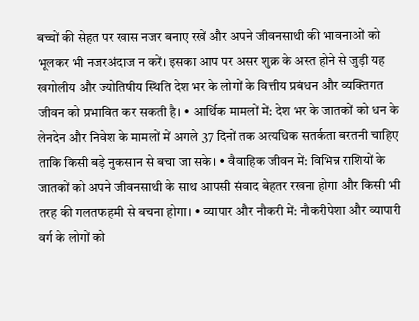बच्चों की सेहत पर खास नजर बनाए रखें और अपने जीवनसाथी की भावनाओं को भूलकर भी नजरअंदाज न करें। इसका आप पर असर शुक्र के अस्त होने से जुड़ी यह खगोलीय और ज्योतिषीय स्थिति देश भर के लोगों के वित्तीय प्रबंधन और व्यक्तिगत जीवन को प्रभावित कर सकती है। • आर्थिक मामलों में: देश भर के जातकों को धन के लेनदेन और निवेश के मामलों में अगले 37 दिनों तक अत्यधिक सतर्कता बरतनी चाहिए ताकि किसी बड़े नुकसान से बचा जा सके। • वैवाहिक जीवन में: विभिन्न राशियों के जातकों को अपने जीवनसाथी के साथ आपसी संवाद बेहतर रखना होगा और किसी भी तरह की गलतफहमी से बचना होगा। • व्यापार और नौकरी में: नौकरीपेशा और व्यापारी वर्ग के लोगों को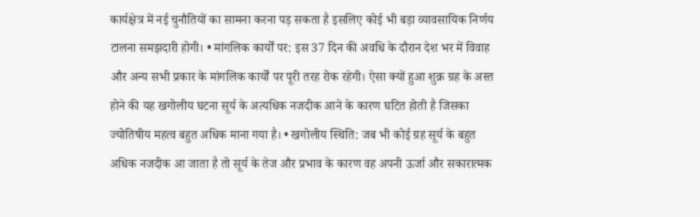कार्यक्षेत्र में नई चुनौतियों का सामना करना पड़ सकता है इसलिए कोई भी बड़ा व्यावसायिक निर्णय टालना समझदारी होगी। • मांगलिक कार्यों पर: इस 37 दिन की अवधि के दौरान देश भर में विवाह और अन्य सभी प्रकार के मांगलिक कार्यों पर पूरी तरह रोक रहेगी। ऐसा क्यों हुआ शुक्र ग्रह के अस्त होने की यह खगोलीय घटना सूर्य के अत्यधिक नजदीक आने के कारण घटित होती है जिसका ज्योतिषीय महत्व बहुत अधिक माना गया है। • खगोलीय स्थिति: जब भी कोई ग्रह सूर्य के बहुत अधिक नजदीक आ जाता है तो सूर्य के तेज और प्रभाव के कारण वह अपनी ऊर्जा और सकारात्मक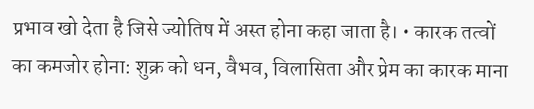प्रभाव खो देता है जिसे ज्योतिष में अस्त होना कहा जाता है। • कारक तत्वों का कमजोर होना: शुक्र को धन, वैभव, विलासिता और प्रेम का कारक माना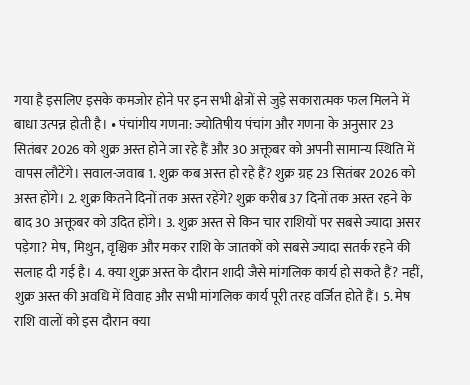गया है इसलिए इसके कमजोर होने पर इन सभी क्षेत्रों से जुड़े सकारात्मक फल मिलने में बाधा उत्पन्न होती है। • पंचांगीय गणना: ज्योतिषीय पंचांग और गणना के अनुसार 23 सितंबर 2026 को शुक्र अस्त होने जा रहे हैं और 30 अक्तूबर को अपनी सामान्य स्थिति में वापस लौटेंगे। सवाल-जवाब 1. शुक्र कब अस्त हो रहे हैं? शुक्र ग्रह 23 सितंबर 2026 को अस्त होंगे। 2. शुक्र कितने दिनों तक अस्त रहेंगे? शुक्र करीब 37 दिनों तक अस्त रहने के बाद 30 अक्तूबर को उदित होंगे। 3. शुक्र अस्त से किन चार राशियों पर सबसे ज्यादा असर पड़ेगा? मेष, मिथुन, वृश्चिक और मकर राशि के जातकों को सबसे ज्यादा सतर्क रहने की सलाह दी गई है। 4. क्या शुक्र अस्त के दौरान शादी जैसे मांगलिक कार्य हो सकते हैं? नहीं, शुक्र अस्त की अवधि में विवाह और सभी मांगलिक कार्य पूरी तरह वर्जित होते हैं। 5. मेष राशि वालों को इस दौरान क्या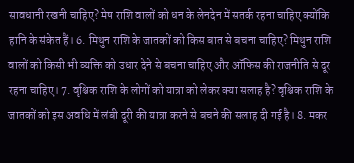सावधानी रखनी चाहिए? मेष राशि वालों को धन के लेनदेन में सतर्क रहना चाहिए क्योंकि हानि के संकेत हैं। 6. मिथुन राशि के जातकों को किस बात से बचना चाहिए? मिथुन राशि वालों को किसी भी व्यक्ति को उधार देने से बचना चाहिए और ऑफिस की राजनीति से दूर रहना चाहिए। 7. वृश्चिक राशि के लोगों को यात्रा को लेकर क्या सलाह है? वृश्चिक राशि के जातकों को इस अवधि में लंबी दूरी की यात्रा करने से बचने की सलाह दी गई है। 8. मकर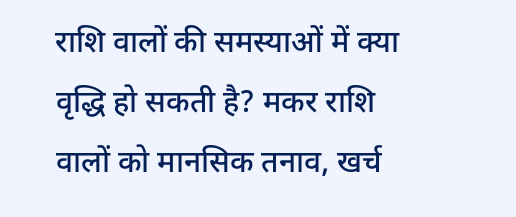राशि वालों की समस्याओं में क्या वृद्धि हो सकती है? मकर राशि वालों को मानसिक तनाव, खर्च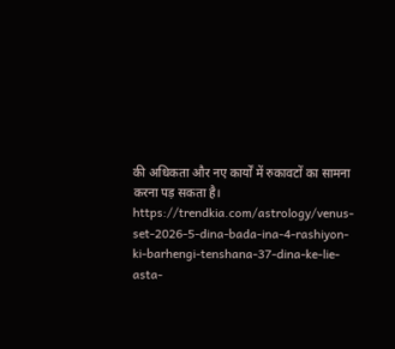की अधिकता और नए कार्यों में रुकावटों का सामना करना पड़ सकता है। https://trendkia.com/astrology/venus-set-2026-5-dina-bada-ina-4-rashiyon-ki-barhengi-tenshana-37-dina-ke-lie-asta-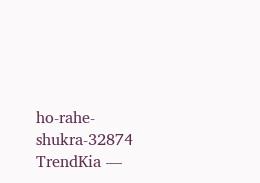ho-rahe-shukra-32874 TrendKia —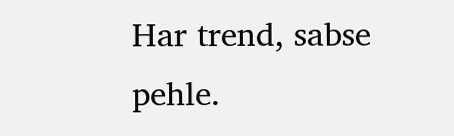Har trend, sabse pehle.